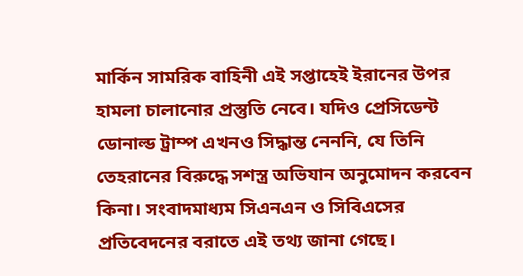মার্কিন সামরিক বাহিনী এই সপ্তাহেই ইরানের উপর হামলা চালানোর প্রস্তুতি নেবে। যদিও প্রেসিডেন্ট ডোনাল্ড ট্রাম্প এখনও সিদ্ধান্ত নেননি, যে তিনি তেহরানের বিরুদ্ধে সশস্ত্র অভিযান অনুমোদন করবেন কিনা। সংবাদমাধ্যম সিএনএন ও সিবিএসের প্রতিবেদনের বরাতে এই তথ্য জানা গেছে।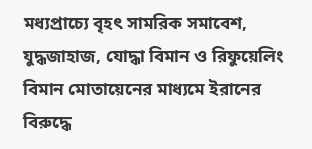মধ্যপ্রাচ্যে বৃহৎ সামরিক সমাবেশ, যুদ্ধজাহাজ, যোদ্ধা বিমান ও রিফুয়েলিং বিমান মোতায়েনের মাধ্যমে ইরানের বিরুদ্ধে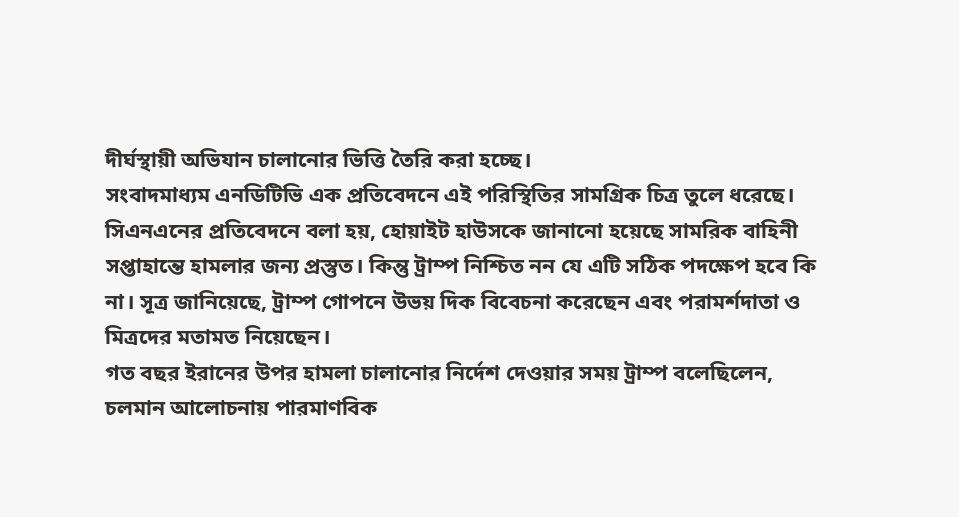দীর্ঘস্থায়ী অভিযান চালানোর ভিত্তি তৈরি করা হচ্ছে।
সংবাদমাধ্যম এনডিটিভি এক প্রতিবেদনে এই পরিস্থিতির সামগ্রিক চিত্র তুলে ধরেছে।
সিএনএনের প্রতিবেদনে বলা হয়, হোয়াইট হাউসকে জানানো হয়েছে সামরিক বাহিনী সপ্তাহান্তে হামলার জন্য প্রস্তুত। কিন্তু ট্রাম্প নিশ্চিত নন যে এটি সঠিক পদক্ষেপ হবে কি না। সূত্র জানিয়েছে, ট্রাম্প গোপনে উভয় দিক বিবেচনা করেছেন এবং পরামর্শদাতা ও মিত্রদের মতামত নিয়েছেন।
গত বছর ইরানের উপর হামলা চালানোর নির্দেশ দেওয়ার সময় ট্রাম্প বলেছিলেন, চলমান আলোচনায় পারমাণবিক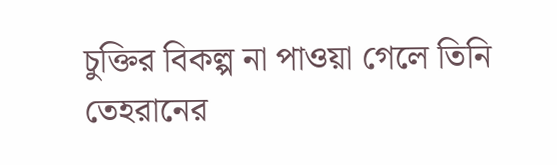চুক্তির বিকল্প না পাওয়া গেলে তিনি তেহরানের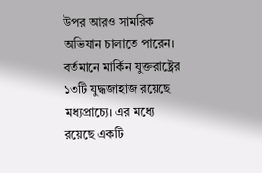উপর আরও সামরিক অভিযান চালাতে পারেন।
বর্তমানে মার্কিন যুক্তরাষ্ট্রের ১৩টি যুদ্ধজাহাজ রয়েছে মধ্যপ্রাচ্যে। এর মধ্যে রয়েছে একটি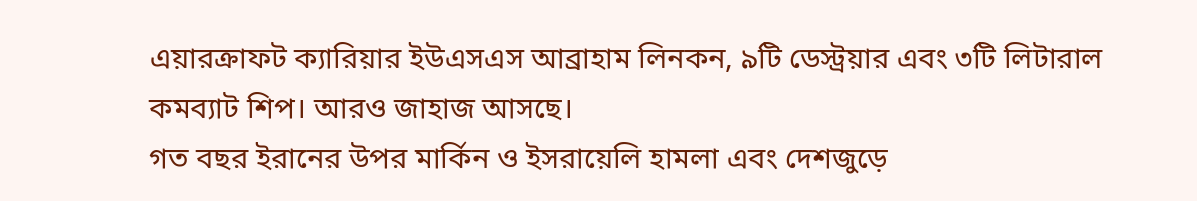এয়ারক্রাফট ক্যারিয়ার ইউএসএস আব্রাহাম লিনকন, ৯টি ডেস্ট্রয়ার এবং ৩টি লিটারাল কমব্যাট শিপ। আরও জাহাজ আসছে।
গত বছর ইরানের উপর মার্কিন ও ইসরায়েলি হামলা এবং দেশজুড়ে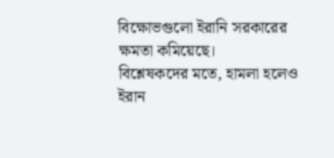বিক্ষোভগুলো ইরানি সরকারের ক্ষমতা কমিয়েছে।
বিশ্লেষকদের মতে, হামলা হলেও ইরান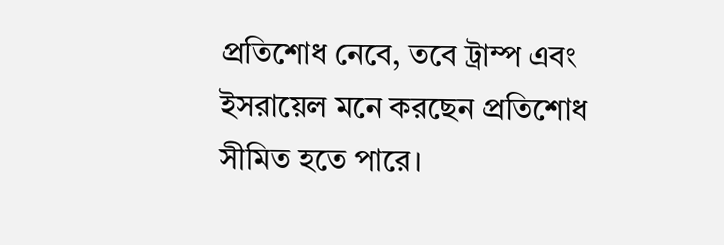প্রতিশোধ নেবে, তবে ট্রাম্প এবং ইসরায়েল মনে করছেন প্রতিশোধ সীমিত হতে পারে।